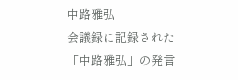中路雅弘
会議録に記録された「中路雅弘」の発言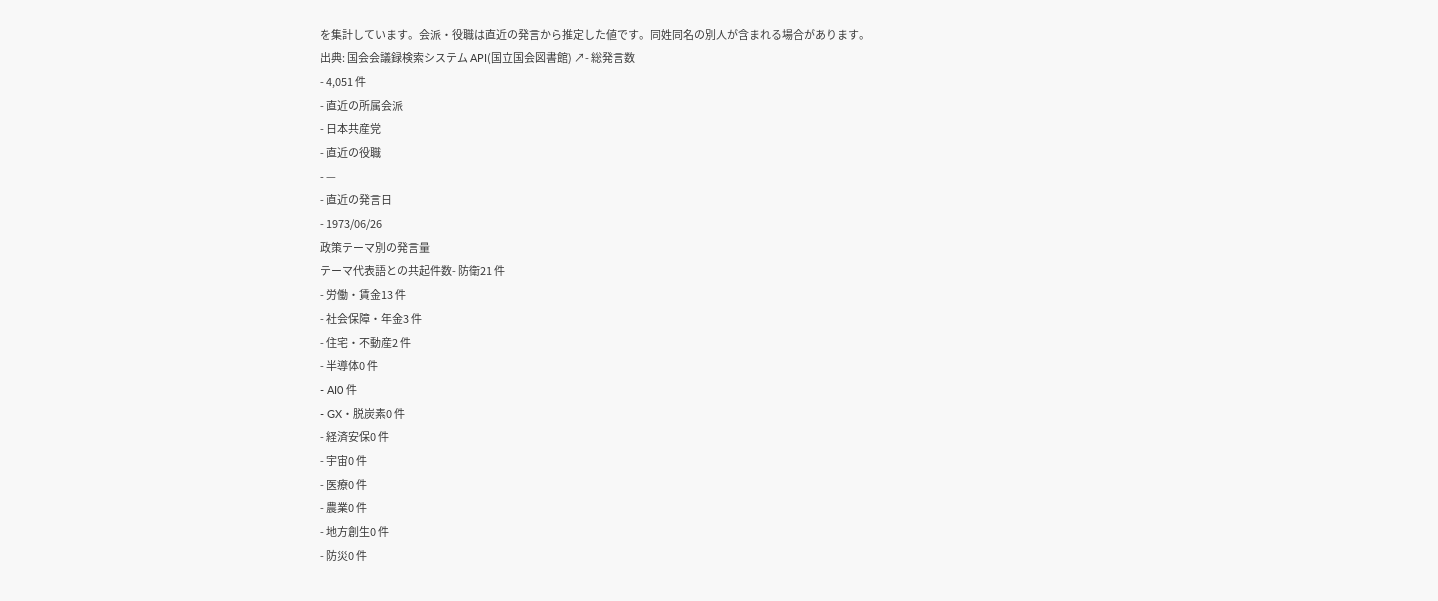を集計しています。会派・役職は直近の発言から推定した値です。同姓同名の別人が含まれる場合があります。
出典: 国会会議録検索システム API(国立国会図書館) ↗- 総発言数
- 4,051 件
- 直近の所属会派
- 日本共産党
- 直近の役職
- —
- 直近の発言日
- 1973/06/26
政策テーマ別の発言量
テーマ代表語との共起件数- 防衛21 件
- 労働・賃金13 件
- 社会保障・年金3 件
- 住宅・不動産2 件
- 半導体0 件
- AI0 件
- GX・脱炭素0 件
- 経済安保0 件
- 宇宙0 件
- 医療0 件
- 農業0 件
- 地方創生0 件
- 防災0 件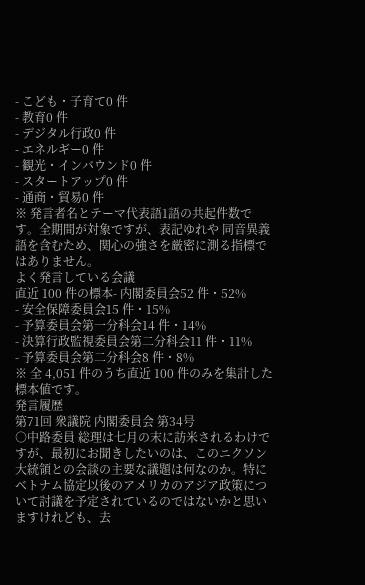- こども・子育て0 件
- 教育0 件
- デジタル行政0 件
- エネルギー0 件
- 観光・インバウンド0 件
- スタートアップ0 件
- 通商・貿易0 件
※ 発言者名とテーマ代表語1語の共起件数です。全期間が対象ですが、表記ゆれや 同音異義語を含むため、関心の強さを厳密に測る指標ではありません。
よく発言している会議
直近 100 件の標本- 内閣委員会52 件・52%
- 安全保障委員会15 件・15%
- 予算委員会第一分科会14 件・14%
- 決算行政監視委員会第二分科会11 件・11%
- 予算委員会第二分科会8 件・8%
※ 全 4,051 件のうち直近 100 件のみを集計した標本値です。
発言履歴
第71回 衆議院 内閣委員会 第34号
○中路委員 総理は七月の末に訪米されるわけですが、最初にお聞きしたいのは、このニクソン大統領との会談の主要な議題は何なのか。特にベトナム協定以後のアメリカのアジア政策について討議を予定されているのではないかと思いますけれども、去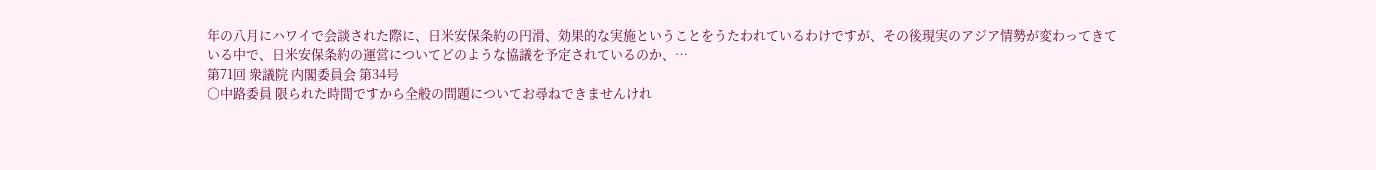年の八月にハワイで会談された際に、日米安保条約の円滑、効果的な実施ということをうたわれているわけですが、その後現実のアジア情勢が変わってきている中で、日米安保条約の運営についてどのような協議を予定されているのか、…
第71回 衆議院 内閣委員会 第34号
○中路委員 限られた時間ですから全般の問題についてお尋ねできませんけれ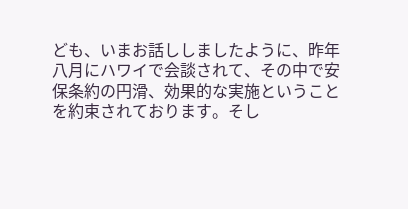ども、いまお話ししましたように、昨年八月にハワイで会談されて、その中で安保条約の円滑、効果的な実施ということを約束されております。そし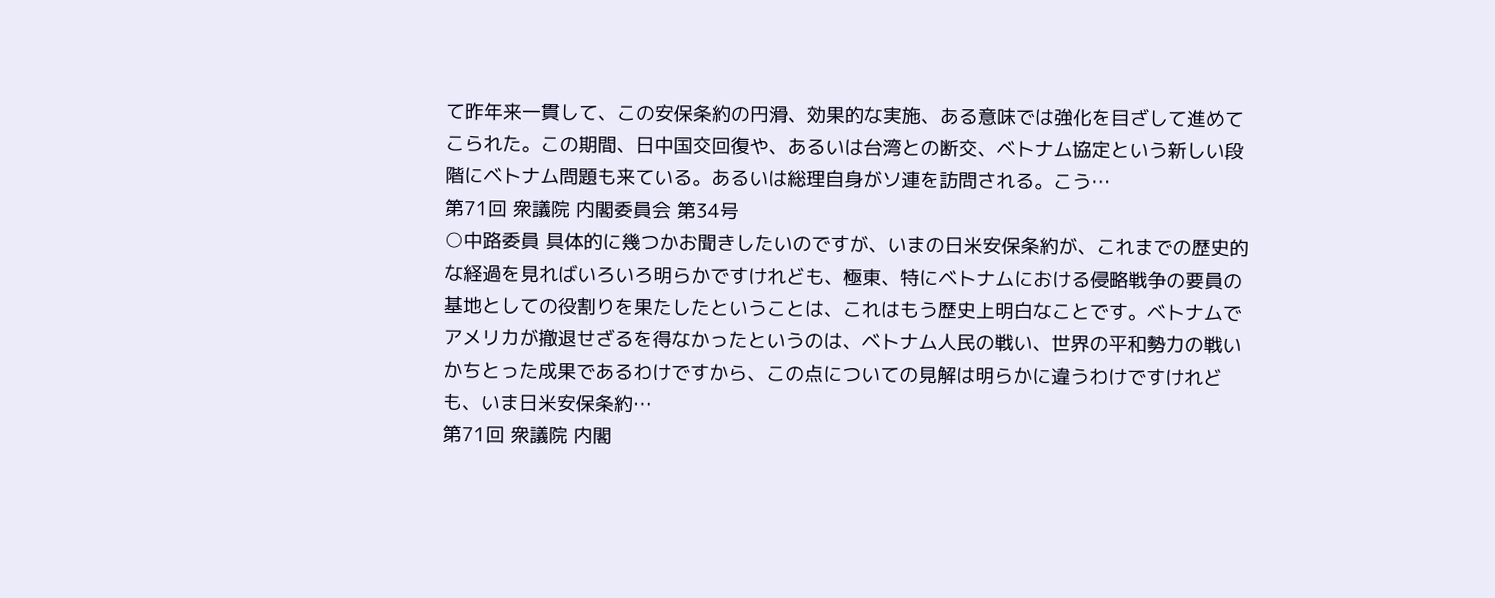て昨年来一貫して、この安保条約の円滑、効果的な実施、ある意味では強化を目ざして進めてこられた。この期間、日中国交回復や、あるいは台湾との断交、ベトナム協定という新しい段階にベトナム問題も来ている。あるいは総理自身がソ連を訪問される。こう…
第71回 衆議院 内閣委員会 第34号
○中路委員 具体的に幾つかお聞きしたいのですが、いまの日米安保条約が、これまでの歴史的な経過を見ればいろいろ明らかですけれども、極東、特にベトナムにおける侵略戦争の要員の基地としての役割りを果たしたということは、これはもう歴史上明白なことです。ベトナムでアメリカが撤退せざるを得なかったというのは、ベトナム人民の戦い、世界の平和勢力の戦いかちとった成果であるわけですから、この点についての見解は明らかに違うわけですけれども、いま日米安保条約…
第71回 衆議院 内閣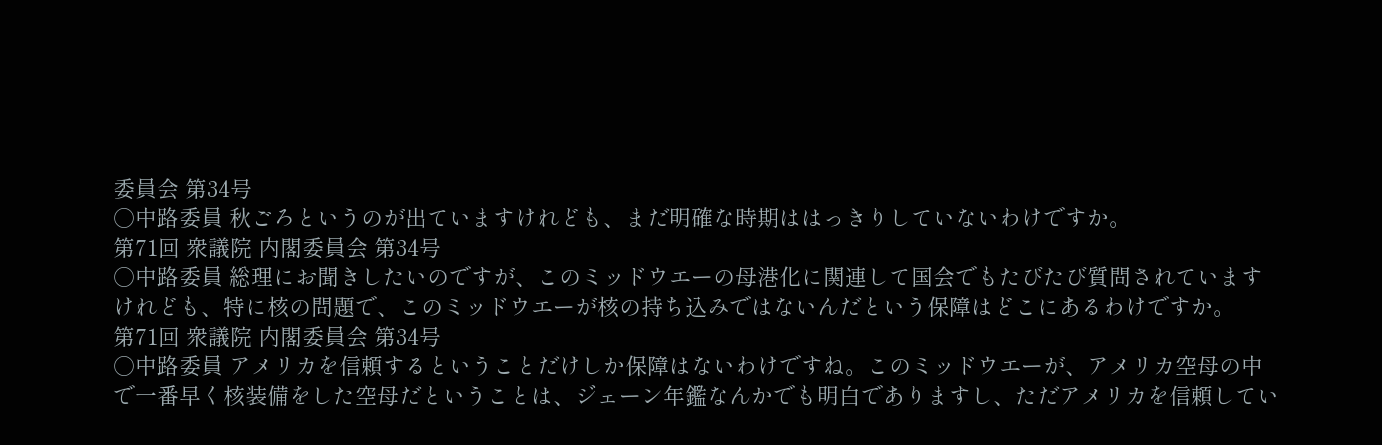委員会 第34号
○中路委員 秋ごろというのが出ていますけれども、まだ明確な時期ははっきりしていないわけですか。
第71回 衆議院 内閣委員会 第34号
○中路委員 総理にお聞きしたいのですが、このミッドウエーの母港化に関連して国会でもたびたび質問されていますけれども、特に核の問題で、このミッドウエーが核の持ち込みではないんだという保障はどこにあるわけですか。
第71回 衆議院 内閣委員会 第34号
○中路委員 アメリカを信頼するということだけしか保障はないわけですね。このミッドウエーが、アメリカ空母の中で一番早く核装備をした空母だということは、ジェーン年鑑なんかでも明白でありますし、ただアメリカを信頼してい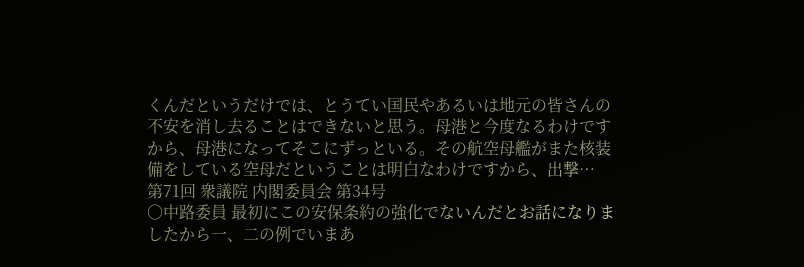くんだというだけでは、とうてい国民やあるいは地元の皆さんの不安を消し去ることはできないと思う。母港と今度なるわけですから、母港になってそこにずっといる。その航空母艦がまた核装備をしている空母だということは明白なわけですから、出撃…
第71回 衆議院 内閣委員会 第34号
○中路委員 最初にこの安保条約の強化でないんだとお話になりましたから一、二の例でいまあ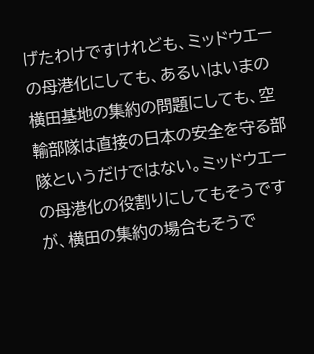げたわけですけれども、ミッドウエーの母港化にしても、あるいはいまの横田基地の集約の問題にしても、空輸部隊は直接の日本の安全を守る部隊というだけではない。ミッドウエーの母港化の役割りにしてもそうですが、横田の集約の場合もそうで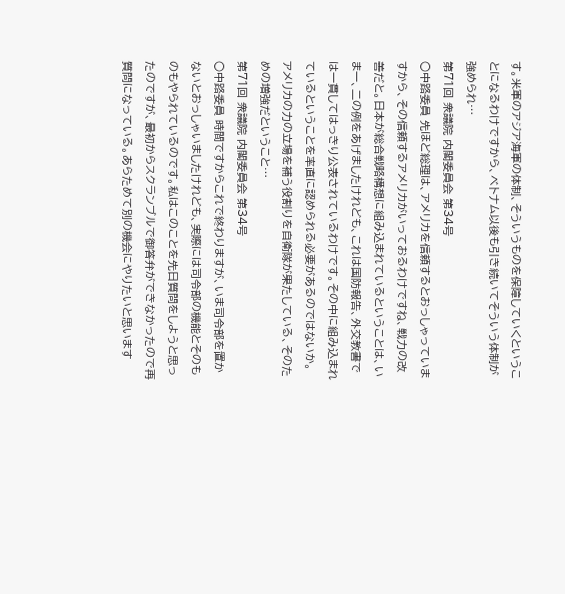す。米軍のアジア海軍の体制、そういうものを保障していくということになるわけですから、ベトナム以後も引き続いてそういう体制が強められ…
第71回 衆議院 内閣委員会 第34号
○中路委員 先ほど総理は、アメリカを信頼するとおっしゃっていますから、その信頼するアメリカがいっておるわけですね、戦力の改善だと。日本が総合戦略構想に組み込まれているということは、いま一、二の例をあげましたけれども、これは国防報告、外交教書では一貫してはっきり公表されているわけです。その中に組み込まれているということを率直に認められる必要があるのではないか。アメリカの力の立場を補う役割りを自衛隊が果たしている、そのための増強だということ…
第71回 衆議院 内閣委員会 第34号
○中路委員 時間ですからこれで終わりますが、いま司令部を置かないとおっしゃいましたけれども、実際には司令部の機能とそのものもやられているのです。私はこのことを先日質問をしようと思ったのですが、最初からスクランブルで御答弁ができなかったので再質問になっている。あらためて別の機会にやりたいと思います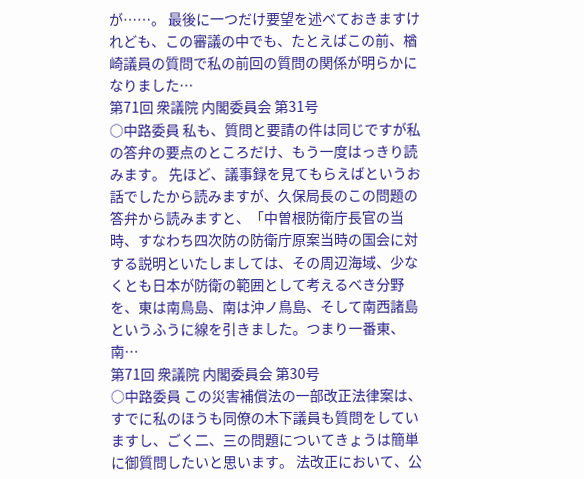が……。 最後に一つだけ要望を述べておきますけれども、この審議の中でも、たとえばこの前、楢崎議員の質問で私の前回の質問の関係が明らかになりました…
第71回 衆議院 内閣委員会 第31号
○中路委員 私も、質問と要請の件は同じですが私の答弁の要点のところだけ、もう一度はっきり読みます。 先ほど、議事録を見てもらえばというお話でしたから読みますが、久保局長のこの問題の答弁から読みますと、「中曽根防衛庁長官の当時、すなわち四次防の防衛庁原案当時の国会に対する説明といたしましては、その周辺海域、少なくとも日本が防衛の範囲として考えるべき分野を、東は南鳥島、南は沖ノ鳥島、そして南西諸島というふうに線を引きました。つまり一番東、南…
第71回 衆議院 内閣委員会 第30号
○中路委員 この災害補償法の一部改正法律案は、すでに私のほうも同僚の木下議員も質問をしていますし、ごく二、三の問題についてきょうは簡単に御質問したいと思います。 法改正において、公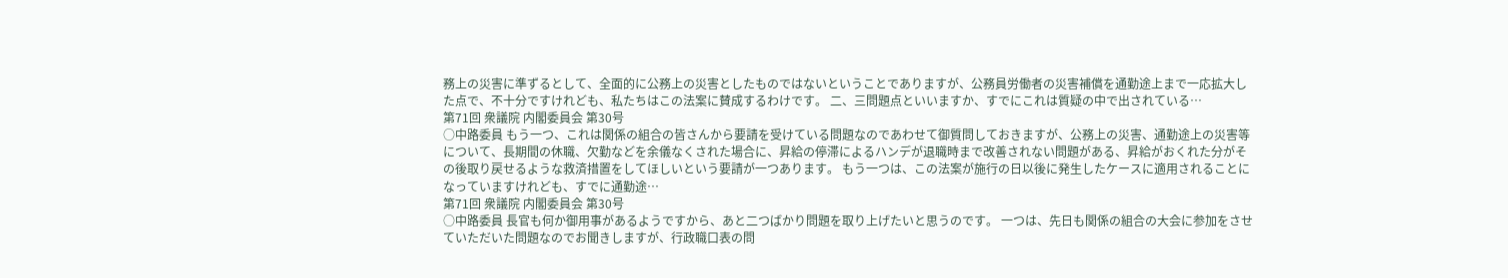務上の災害に準ずるとして、全面的に公務上の災害としたものではないということでありますが、公務員労働者の災害補償を通勤途上まで一応拡大した点で、不十分ですけれども、私たちはこの法案に賛成するわけです。 二、三問題点といいますか、すでにこれは質疑の中で出されている…
第71回 衆議院 内閣委員会 第30号
○中路委員 もう一つ、これは関係の組合の皆さんから要請を受けている問題なのであわせて御質問しておきますが、公務上の災害、通勤途上の災害等について、長期間の休職、欠勤などを余儀なくされた場合に、昇給の停滞によるハンデが退職時まで改善されない問題がある、昇給がおくれた分がその後取り戻せるような救済措置をしてほしいという要請が一つあります。 もう一つは、この法案が施行の日以後に発生したケースに適用されることになっていますけれども、すでに通勤途…
第71回 衆議院 内閣委員会 第30号
○中路委員 長官も何か御用事があるようですから、あと二つばかり問題を取り上げたいと思うのです。 一つは、先日も関係の組合の大会に参加をさせていただいた問題なのでお聞きしますが、行政職口表の問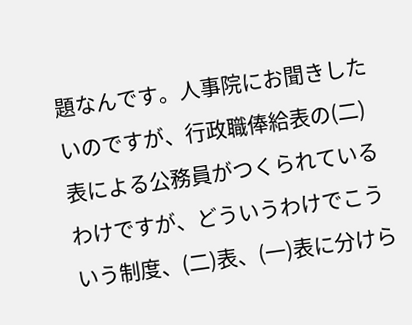題なんです。人事院にお聞きしたいのですが、行政職俸給表の(二)表による公務員がつくられているわけですが、どういうわけでこういう制度、(二)表、(一)表に分けら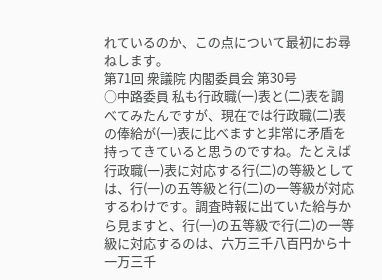れているのか、この点について最初にお尋ねします。
第71回 衆議院 内閣委員会 第30号
○中路委員 私も行政職(一)表と(二)表を調べてみたんですが、現在では行政職(二)表の俸給が(一)表に比べますと非常に矛盾を持ってきていると思うのですね。たとえば行政職(一)表に対応する行(二)の等級としては、行(一)の五等級と行(二)の一等級が対応するわけです。調査時報に出ていた給与から見ますと、行(一)の五等級で行(二)の一等級に対応するのは、六万三千八百円から十一万三千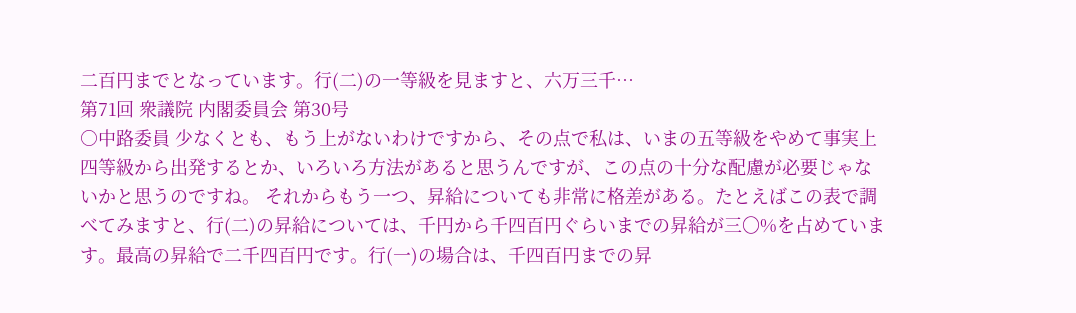二百円までとなっています。行(二)の一等級を見ますと、六万三千…
第71回 衆議院 内閣委員会 第30号
○中路委員 少なくとも、もう上がないわけですから、その点で私は、いまの五等級をやめて事実上四等級から出発するとか、いろいろ方法があると思うんですが、この点の十分な配慮が必要じゃないかと思うのですね。 それからもう一つ、昇給についても非常に格差がある。たとえばこの表で調べてみますと、行(二)の昇給については、千円から千四百円ぐらいまでの昇給が三〇%を占めています。最高の昇給で二千四百円です。行(一)の場合は、千四百円までの昇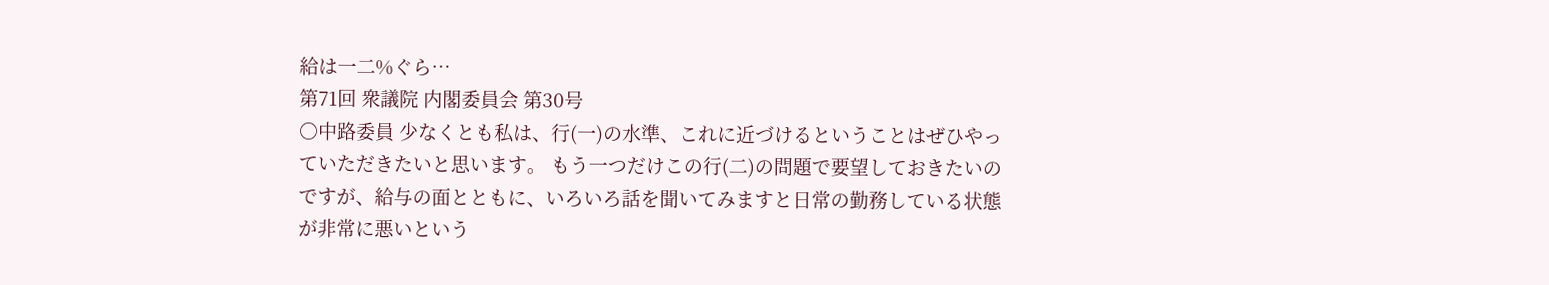給は一二%ぐら…
第71回 衆議院 内閣委員会 第30号
○中路委員 少なくとも私は、行(一)の水準、これに近づけるということはぜひやっていただきたいと思います。 もう一つだけこの行(二)の問題で要望しておきたいのですが、給与の面とともに、いろいろ話を聞いてみますと日常の勤務している状態が非常に悪いという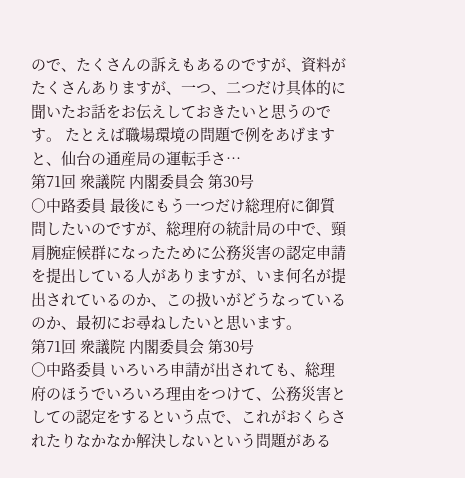ので、たくさんの訴えもあるのですが、資料がたくさんありますが、一つ、二つだけ具体的に聞いたお話をお伝えしておきたいと思うのです。 たとえば職場環境の問題で例をあげますと、仙台の通産局の運転手さ…
第71回 衆議院 内閣委員会 第30号
○中路委員 最後にもう一つだけ総理府に御質問したいのですが、総理府の統計局の中で、頸肩腕症候群になったために公務災害の認定申請を提出している人がありますが、いま何名が提出されているのか、この扱いがどうなっているのか、最初にお尋ねしたいと思います。
第71回 衆議院 内閣委員会 第30号
○中路委員 いろいろ申請が出されても、総理府のほうでいろいろ理由をつけて、公務災害としての認定をするという点で、これがおくらされたりなかなか解決しないという問題がある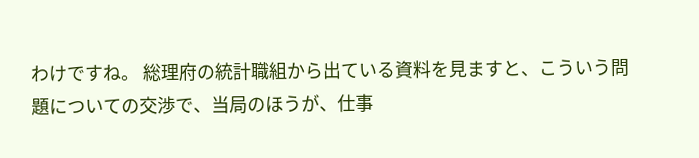わけですね。 総理府の統計職組から出ている資料を見ますと、こういう問題についての交渉で、当局のほうが、仕事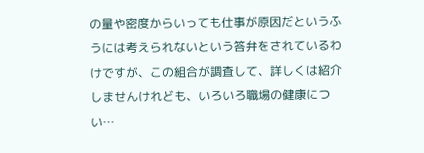の量や密度からいっても仕事が原因だというふうには考えられないという答弁をされているわけですが、この組合が調査して、詳しくは紹介しませんけれども、いろいろ職場の健康につい…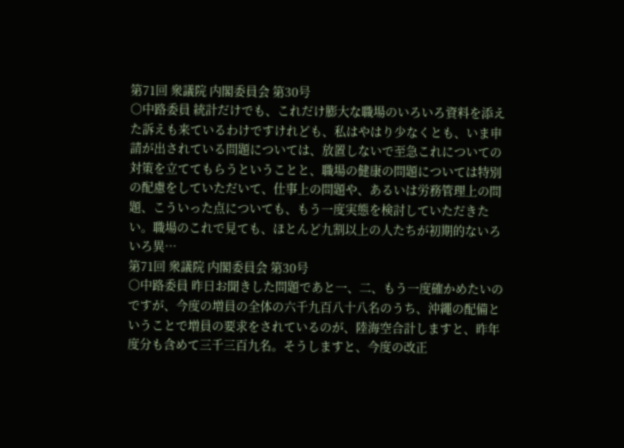第71回 衆議院 内閣委員会 第30号
○中路委員 統計だけでも、これだけ膨大な職場のいろいろ資料を添えた訴えも来ているわけですけれども、私はやはり少なくとも、いま申請が出されている問題については、放置しないで至急これについての対策を立ててもらうということと、職場の健康の問題については特別の配慮をしていただいて、仕事上の問題や、あるいは労務管理上の問題、こういった点についても、もう一度実態を検討していただきたい。職場のこれで見ても、ほとんど九割以上の人たちが初期的ないろいろ異…
第71回 衆議院 内閣委員会 第30号
○中路委員 昨日お聞きした問題であと一、二、もう一度確かめたいのですが、今度の増員の全体の六千九百八十八名のうち、沖繩の配備ということで増員の要求をされているのが、陸海空合計しますと、昨年度分も含めて三千三百九名。そうしますと、今度の改正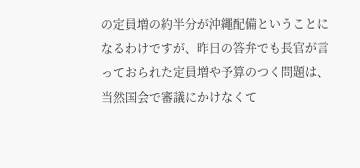の定員増の約半分が沖繩配備ということになるわけですが、昨日の答弁でも長官が言っておられた定員増や予算のつく問題は、当然国会で審議にかけなくて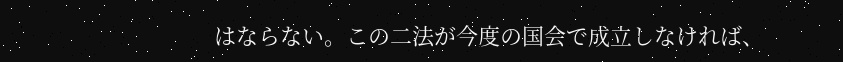はならない。この二法が今度の国会で成立しなければ、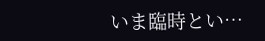いま臨時とい…